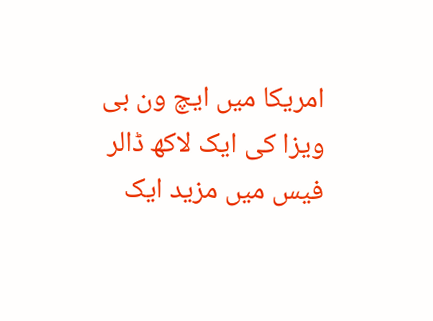امریکا میں ایچ ون بی ویزا کی ایک لاکھ ڈالر فیس میں مزید ایک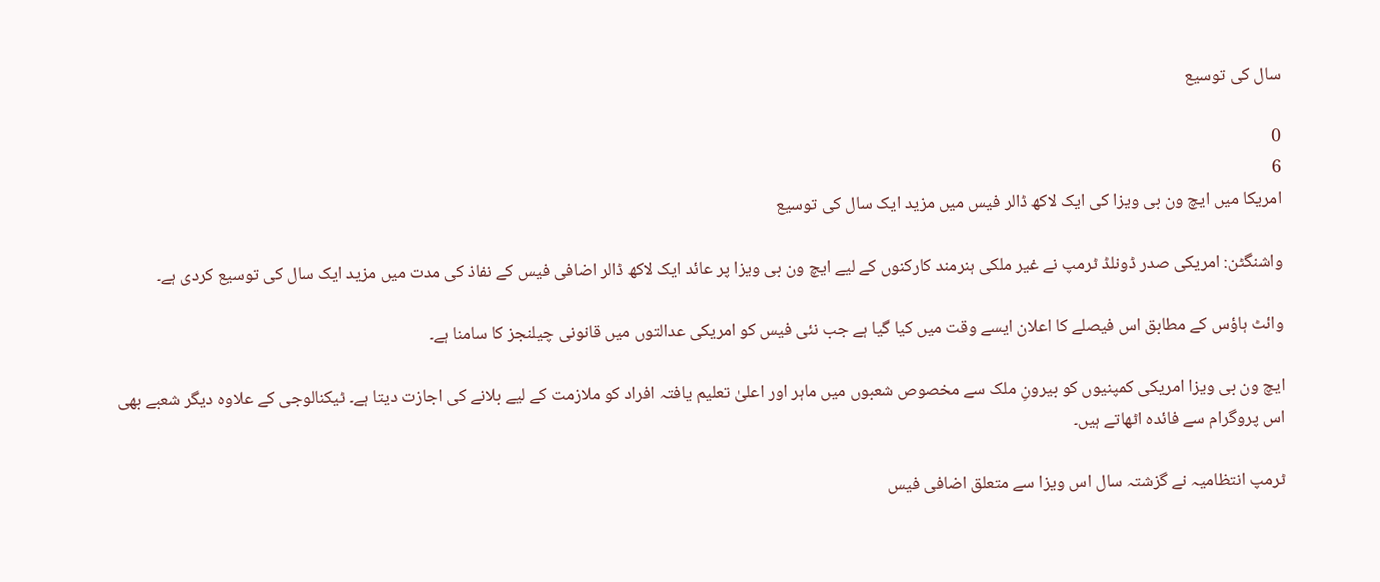سال کی توسیع

0
6
امریکا میں ایچ ون بی ویزا کی ایک لاکھ ڈالر فیس میں مزید ایک سال کی توسیع

واشنگٹن: امریکی صدر ڈونلڈ ٹرمپ نے غیر ملکی ہنرمند کارکنوں کے لیے ایچ ون بی ویزا پر عائد ایک لاکھ ڈالر اضافی فیس کے نفاذ کی مدت میں مزید ایک سال کی توسیع کردی ہے۔

وائٹ ہاؤس کے مطابق اس فیصلے کا اعلان ایسے وقت میں کیا گیا ہے جب نئی فیس کو امریکی عدالتوں میں قانونی چیلنجز کا سامنا ہے۔

ایچ ون بی ویزا امریکی کمپنیوں کو بیرونِ ملک سے مخصوص شعبوں میں ماہر اور اعلیٰ تعلیم یافتہ افراد کو ملازمت کے لیے بلانے کی اجازت دیتا ہے۔ ٹیکنالوجی کے علاوہ دیگر شعبے بھی اس پروگرام سے فائدہ اٹھاتے ہیں۔

ٹرمپ انتظامیہ نے گزشتہ سال اس ویزا سے متعلق اضافی فیس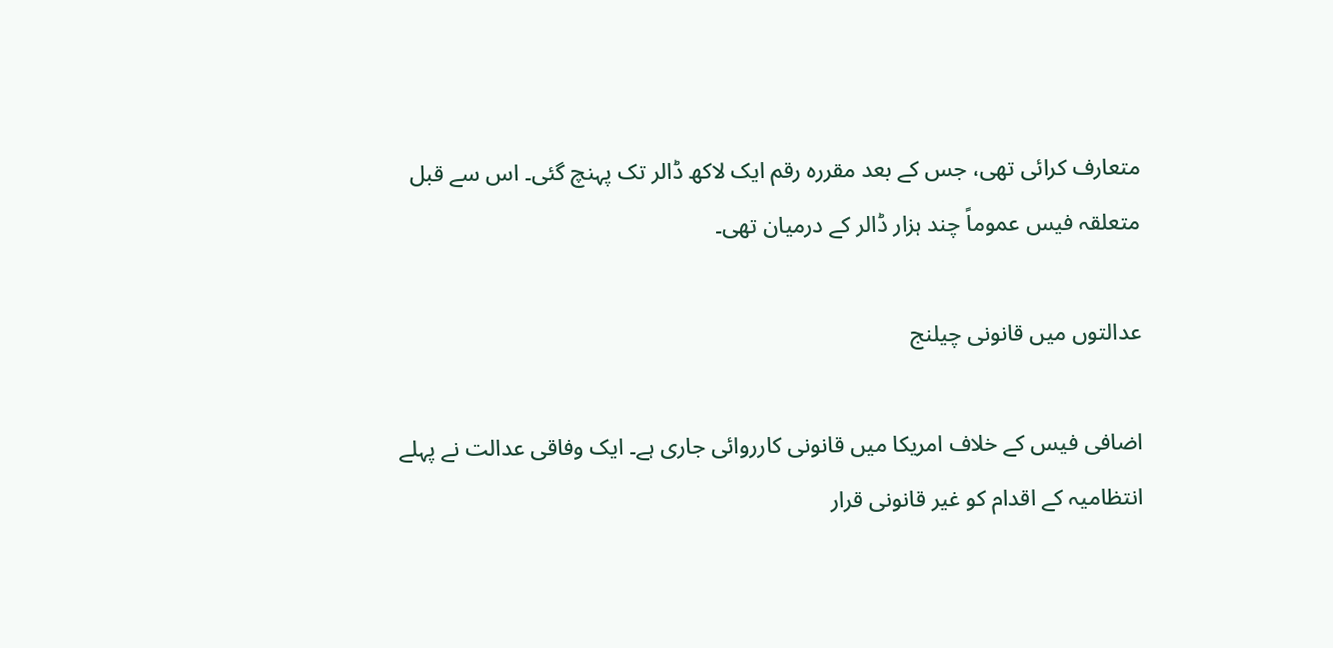متعارف کرائی تھی، جس کے بعد مقررہ رقم ایک لاکھ ڈالر تک پہنچ گئی۔ اس سے قبل متعلقہ فیس عموماً چند ہزار ڈالر کے درمیان تھی۔

عدالتوں میں قانونی چیلنج

اضافی فیس کے خلاف امریکا میں قانونی کارروائی جاری ہے۔ ایک وفاقی عدالت نے پہلے انتظامیہ کے اقدام کو غیر قانونی قرار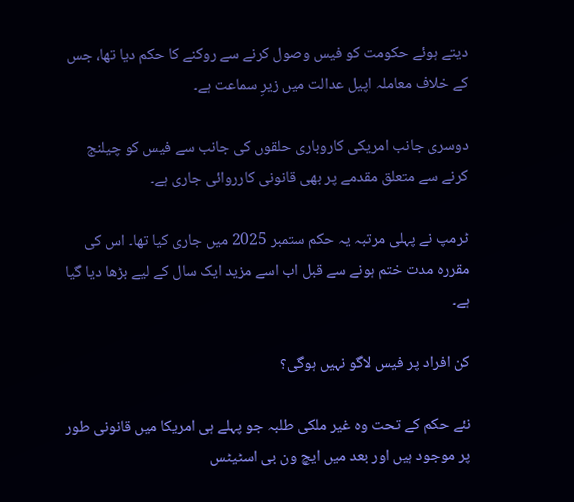دیتے ہوئے حکومت کو فیس وصول کرنے سے روکنے کا حکم دیا تھا، جس کے خلاف معاملہ اپیل عدالت میں زیرِ سماعت ہے۔

دوسری جانب امریکی کاروباری حلقوں کی جانب سے فیس کو چیلنج کرنے سے متعلق مقدمے پر بھی قانونی کارروائی جاری ہے۔

ٹرمپ نے پہلی مرتبہ یہ حکم ستمبر 2025 میں جاری کیا تھا۔ اس کی مقررہ مدت ختم ہونے سے قبل اب اسے مزید ایک سال کے لیے بڑھا دیا گیا ہے۔

کن افراد پر فیس لاگو نہیں ہوگی؟

نئے حکم کے تحت وہ غیر ملکی طلبہ جو پہلے ہی امریکا میں قانونی طور پر موجود ہیں اور بعد میں ایچ ون بی اسٹیٹس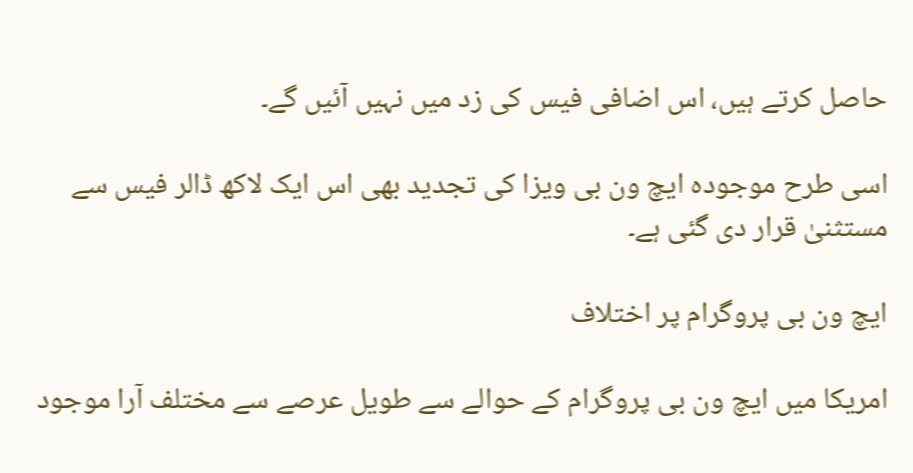حاصل کرتے ہیں، اس اضافی فیس کی زد میں نہیں آئیں گے۔

اسی طرح موجودہ ایچ ون بی ویزا کی تجدید بھی اس ایک لاکھ ڈالر فیس سے مستثنیٰ قرار دی گئی ہے۔

ایچ ون بی پروگرام پر اختلاف

امریکا میں ایچ ون بی پروگرام کے حوالے سے طویل عرصے سے مختلف آرا موجود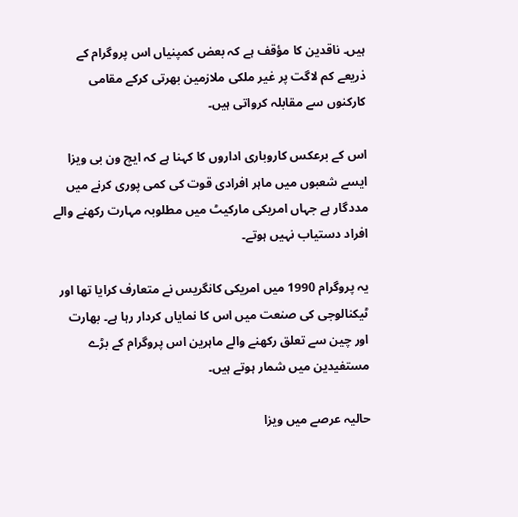ہیں۔ ناقدین کا مؤقف ہے کہ بعض کمپنیاں اس پروگرام کے ذریعے کم لاگت پر غیر ملکی ملازمین بھرتی کرکے مقامی کارکنوں سے مقابلہ کرواتی ہیں۔

اس کے برعکس کاروباری اداروں کا کہنا ہے کہ ایچ ون بی ویزا ایسے شعبوں میں ماہر افرادی قوت کی کمی پوری کرنے میں مددگار ہے جہاں امریکی مارکیٹ میں مطلوبہ مہارت رکھنے والے افراد دستیاب نہیں ہوتے۔

یہ پروگرام 1990 میں امریکی کانگریس نے متعارف کرایا تھا اور ٹیکنالوجی کی صنعت میں اس کا نمایاں کردار رہا ہے۔ بھارت اور چین سے تعلق رکھنے والے ماہرین اس پروگرام کے بڑے مستفیدین میں شمار ہوتے ہیں۔

حالیہ عرصے میں ویزا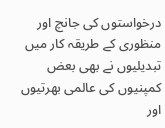درخواستوں کی جانچ اور منظوری کے طریقہ کار میں تبدیلیوں نے بھی بعض کمپنیوں کی عالمی بھرتیوں اور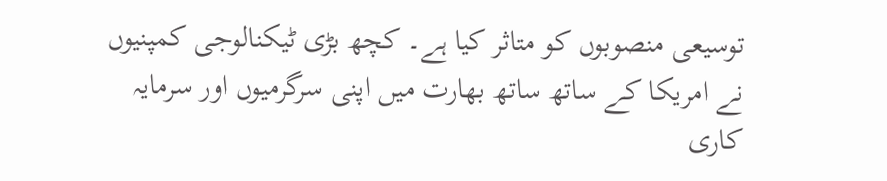توسیعی منصوبوں کو متاثر کیا ہے۔ کچھ بڑی ٹیکنالوجی کمپنیوں نے امریکا کے ساتھ ساتھ بھارت میں اپنی سرگرمیوں اور سرمایہ کاری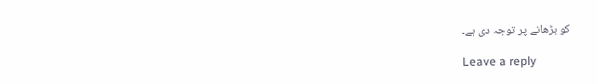کو بڑھانے پر توجہ دی ہے۔

Leave a reply